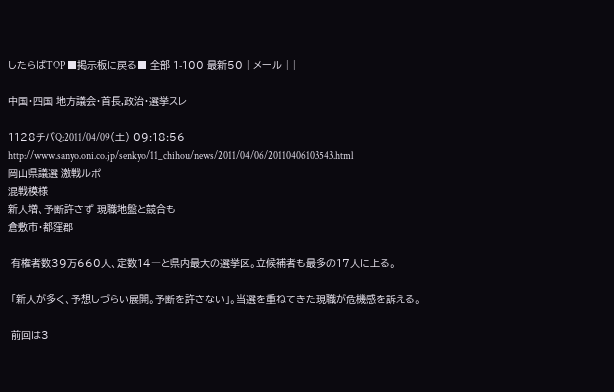したらばTOP ■掲示板に戻る■ 全部 1-100 最新50 | メール | |

中国・四国 地方議会・首長,政治・選挙スレ

1128チバQ:2011/04/09(土) 09:18:56
http://www.sanyo.oni.co.jp/senkyo/11_chihou/news/2011/04/06/20110406103543.html
岡山県議選 激戦ルポ
混戦模様
新人増、予断許さず 現職地盤と競合も
倉敷市・都窪郡

 有権者数39万660人、定数14―と県内最大の選挙区。立候補者も最多の17人に上る。

 「新人が多く、予想しづらい展開。予断を許さない」。当選を重ねてきた現職が危機感を訴える。

 前回は3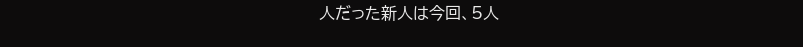人だった新人は今回、5人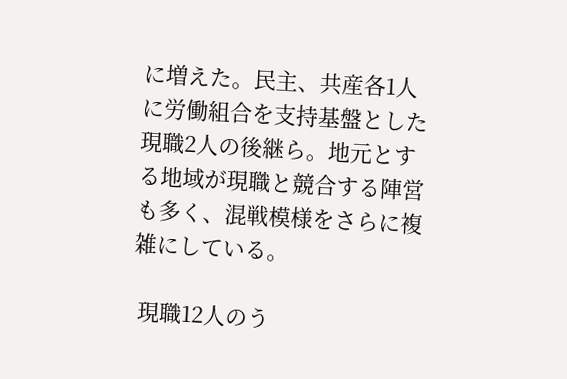に増えた。民主、共産各1人に労働組合を支持基盤とした現職2人の後継ら。地元とする地域が現職と競合する陣営も多く、混戦模様をさらに複雑にしている。

 現職12人のう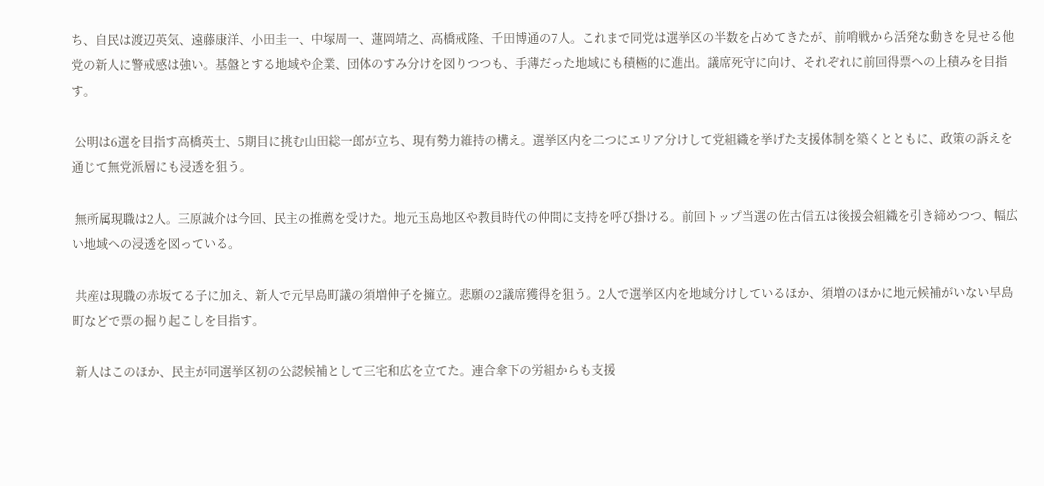ち、自民は渡辺英気、遠藤康洋、小田圭一、中塚周一、蓮岡靖之、高橋戒隆、千田博通の7人。これまで同党は選挙区の半数を占めてきたが、前哨戦から活発な動きを見せる他党の新人に警戒感は強い。基盤とする地域や企業、団体のすみ分けを図りつつも、手薄だった地域にも積極的に進出。議席死守に向け、それぞれに前回得票への上積みを目指す。

 公明は6選を目指す高橋英士、5期目に挑む山田総一郎が立ち、現有勢力維持の構え。選挙区内を二つにエリア分けして党組織を挙げた支援体制を築くとともに、政策の訴えを通じて無党派層にも浸透を狙う。

 無所属現職は2人。三原誠介は今回、民主の推薦を受けた。地元玉島地区や教員時代の仲間に支持を呼び掛ける。前回トップ当選の佐古信五は後援会組織を引き締めつつ、幅広い地域への浸透を図っている。

 共産は現職の赤坂てる子に加え、新人で元早島町議の須増伸子を擁立。悲願の2議席獲得を狙う。2人で選挙区内を地域分けしているほか、須増のほかに地元候補がいない早島町などで票の掘り起こしを目指す。

 新人はこのほか、民主が同選挙区初の公認候補として三宅和広を立てた。連合傘下の労組からも支援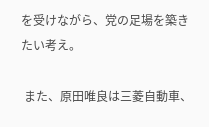を受けながら、党の足場を築きたい考え。

 また、原田唯良は三菱自動車、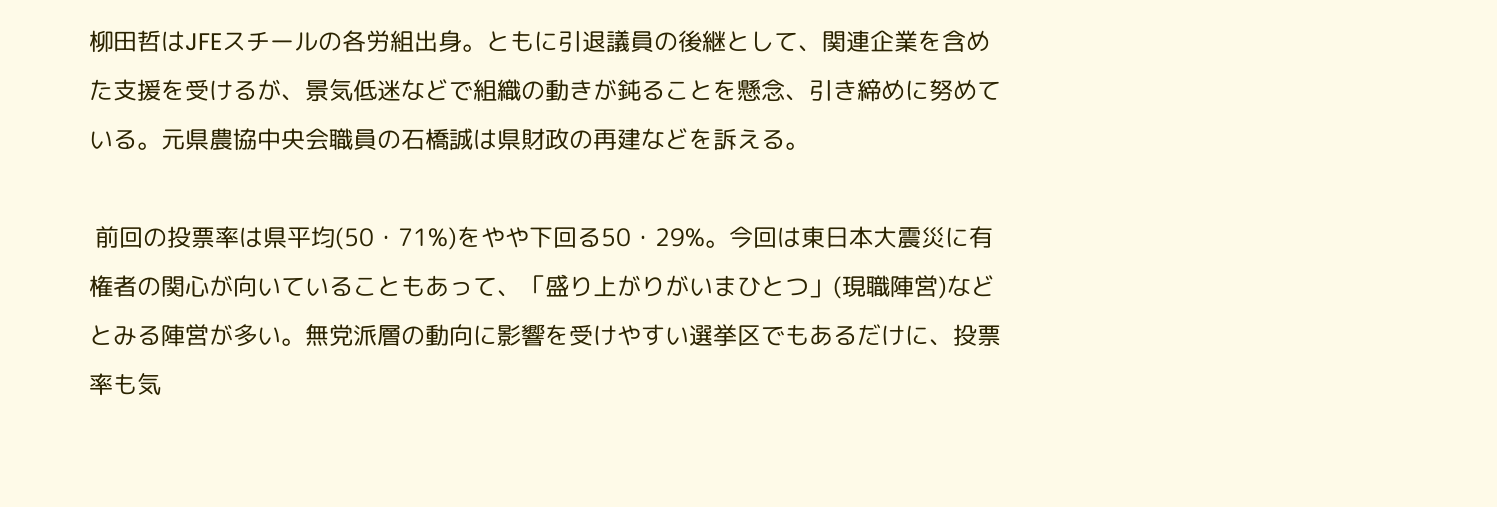柳田哲はJFEスチールの各労組出身。ともに引退議員の後継として、関連企業を含めた支援を受けるが、景気低迷などで組織の動きが鈍ることを懸念、引き締めに努めている。元県農協中央会職員の石橋誠は県財政の再建などを訴える。

 前回の投票率は県平均(50・71%)をやや下回る50・29%。今回は東日本大震災に有権者の関心が向いていることもあって、「盛り上がりがいまひとつ」(現職陣営)などとみる陣営が多い。無党派層の動向に影響を受けやすい選挙区でもあるだけに、投票率も気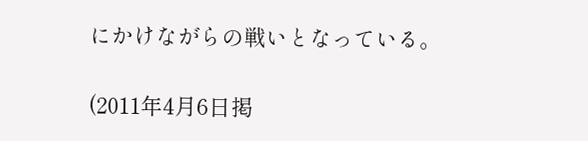にかけながらの戦いとなっている。

(2011年4月6日掲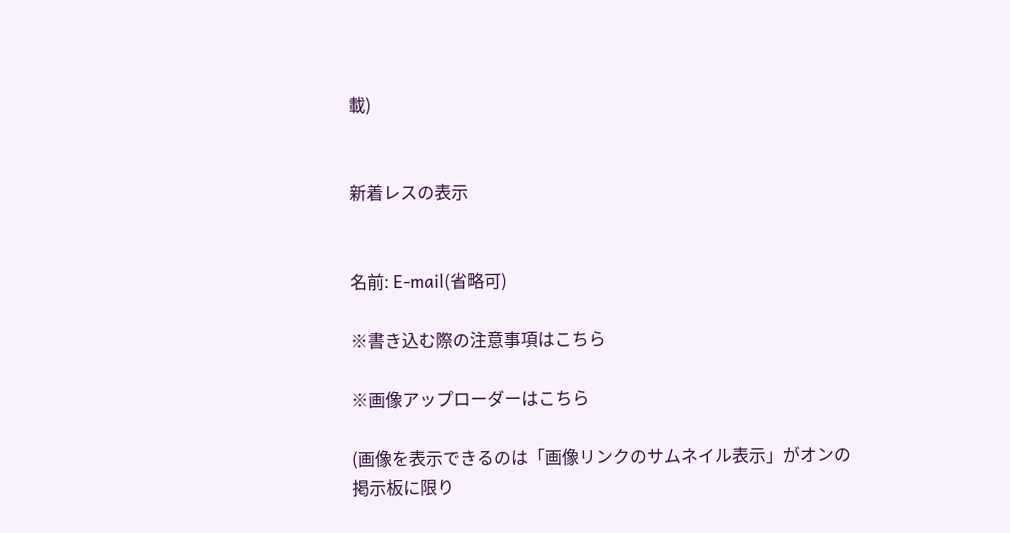載)


新着レスの表示


名前: E-mail(省略可)

※書き込む際の注意事項はこちら

※画像アップローダーはこちら

(画像を表示できるのは「画像リンクのサムネイル表示」がオンの掲示板に限り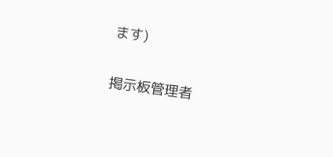ます)

掲示板管理者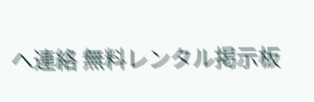へ連絡 無料レンタル掲示板